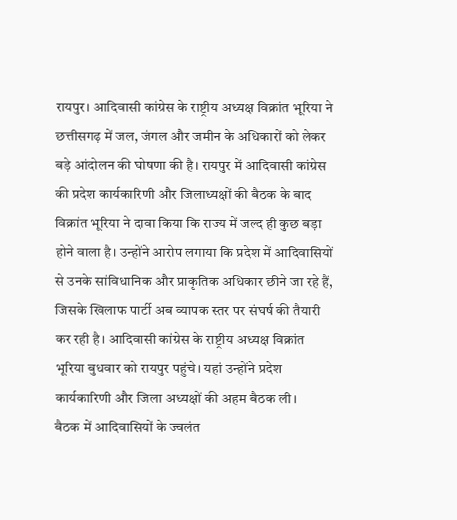रायपुर। आदिवासी कांग्रेस के राष्ट्रीय अध्यक्ष विक्रांत भूरिया ने छत्तीसगढ़ में जल, जंगल और जमीन के अधिकारों को लेकर बड़े आंदोलन की घोषणा की है। रायपुर में आदिवासी कांग्रेस की प्रदेश कार्यकारिणी और जिलाध्यक्षों की बैठक के बाद विक्रांत भूरिया ने दावा किया कि राज्य में जल्द ही कुछ बड़ा होने वाला है। उन्होंने आरोप लगाया कि प्रदेश में आदिवासियों से उनके सांविधानिक और प्राकृतिक अधिकार छीने जा रहे हैं, जिसके खिलाफ पार्टी अब व्यापक स्तर पर संघर्ष की तैयारी कर रही है। आदिवासी कांग्रेस के राष्ट्रीय अध्यक्ष विक्रांत भूरिया बुधवार को रायपुर पहुंचे। यहां उन्होंने प्रदेश कार्यकारिणी और जिला अध्यक्षों की अहम बैठक ली।
बैठक में आदिवासियों के ज्वलंत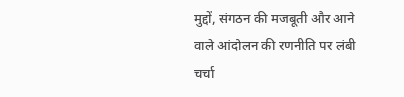मुद्दों, संगठन की मजबूती और आने वाले आंदोलन की रणनीति पर लंबी चर्चा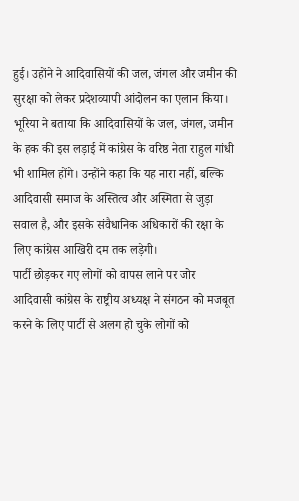हुई। उहोंने ने आदिवासियों की जल, जंगल और जमीन की सुरक्षा को लेकर प्रदेशव्यापी आंदोलन का एलान किया। भूरिया ने बताया कि आदिवासियों के जल, जंगल, जमीन के हक की इस लड़ाई में कांग्रेस के वरिष्ठ नेता राहुल गांधी भी शामिल होंगे। उन्होंने कहा कि यह नारा नहीं, बल्कि आदिवासी समाज के अस्तित्व और अस्मिता से जुड़ा सवाल है, और इसके संवैधानिक अधिकारों की रक्षा के लिए कांग्रेस आखिरी दम तक लड़ेगी।
पार्टी छोड़कर गए लोगों को वापस लाने पर जोर
आदिवासी कांग्रेस के राष्ट्रीय अध्यक्ष ने संगठन को मजबूत करने के लिए पार्टी से अलग हो चुके लोगों को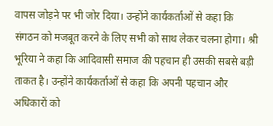वापस जोड़ने पर भी जोर दिया। उन्होंने कार्यकर्ताओं से कहा कि संगठन को मजबूत करने के लिए सभी को साथ लेकर चलना होगा। श्री भूरिया ने कहा कि आदिवासी समाज की पहचान ही उसकी सबसे बड़ी ताकत है। उन्होंने कार्यकर्ताओं से कहा कि अपनी पहचान और अधिकारों को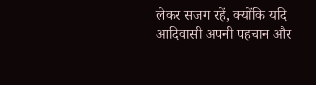लेकर सजग रहें, क्योंकि यदि आदिवासी अपनी पहचान और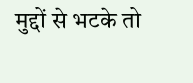मुद्दों से भटके तो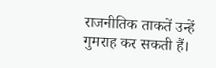राजनीतिक ताकतें उन्हें गुमराह कर सकती हैं।